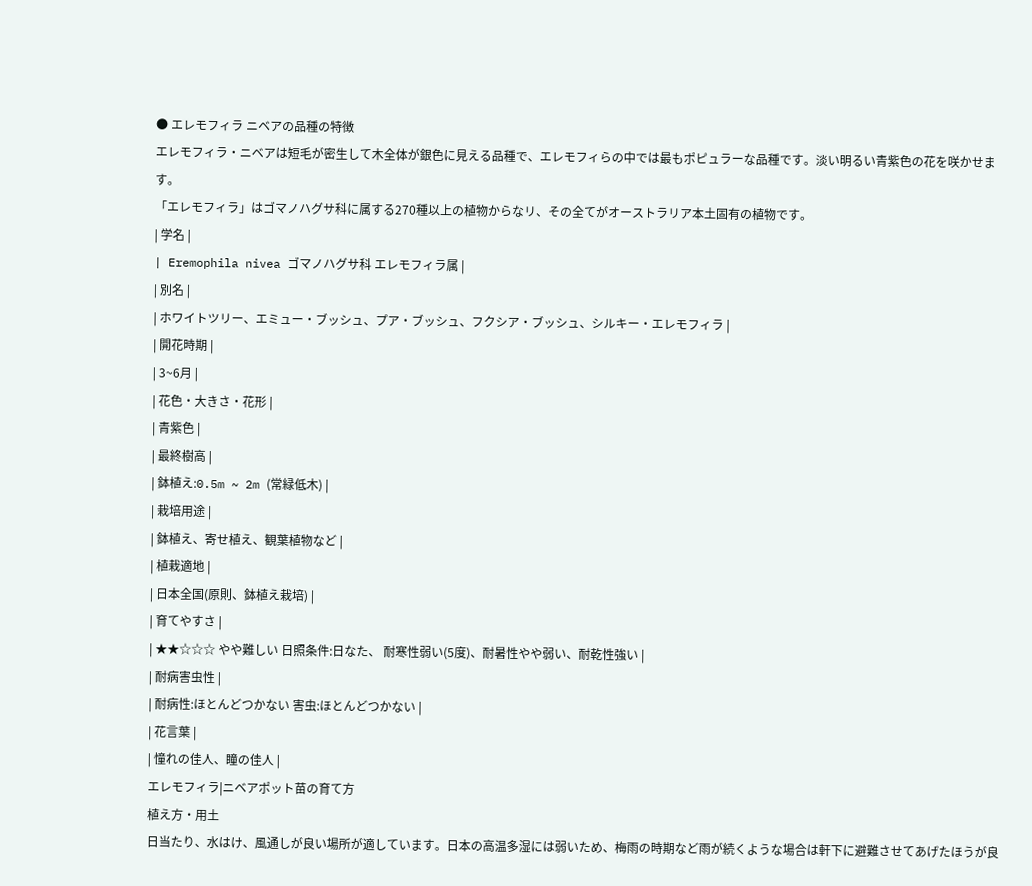● エレモフィラ ニベアの品種の特徴
エレモフィラ・ニベアは短毛が密生して木全体が銀色に見える品種で、エレモフィらの中では最もポピュラーな品種です。淡い明るい青紫色の花を咲かせます。
「エレモフィラ」はゴマノハグサ科に属する270種以上の植物からなリ、その全てがオーストラリア本土固有の植物です。
| 学名 |
| Eremophila nivea ゴマノハグサ科 エレモフィラ属 |
| 別名 |
| ホワイトツリー、エミュー・ブッシュ、プア・ブッシュ、フクシア・ブッシュ、シルキー・エレモフィラ |
| 開花時期 |
| 3~6月 |
| 花色・大きさ・花形 |
| 青紫色 |
| 最終樹高 |
| 鉢植え:0.5m ~ 2m (常緑低木) |
| 栽培用途 |
| 鉢植え、寄せ植え、観葉植物など |
| 植栽適地 |
| 日本全国(原則、鉢植え栽培) |
| 育てやすさ |
| ★★☆☆☆ やや難しい 日照条件:日なた、 耐寒性弱い(5度)、耐暑性やや弱い、耐乾性強い |
| 耐病害虫性 |
| 耐病性:ほとんどつかない 害虫:ほとんどつかない |
| 花言葉 |
| 憧れの佳人、瞳の佳人 |
エレモフィラ|ニベアポット苗の育て方
植え方・用土
日当たり、水はけ、風通しが良い場所が適しています。日本の高温多湿には弱いため、梅雨の時期など雨が続くような場合は軒下に避難させてあげたほうが良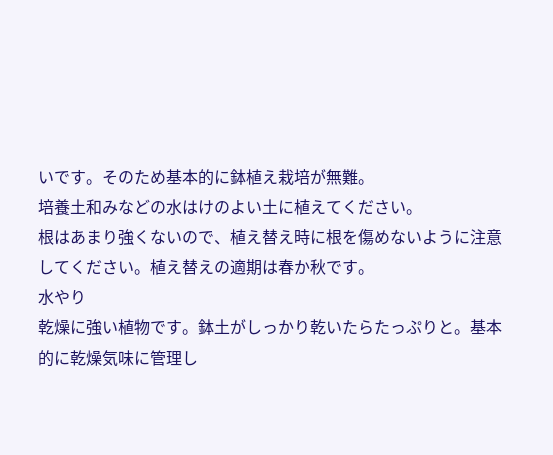いです。そのため基本的に鉢植え栽培が無難。
培養土和みなどの水はけのよい土に植えてください。
根はあまり強くないので、植え替え時に根を傷めないように注意してください。植え替えの適期は春か秋です。
水やり
乾燥に強い植物です。鉢土がしっかり乾いたらたっぷりと。基本的に乾燥気味に管理し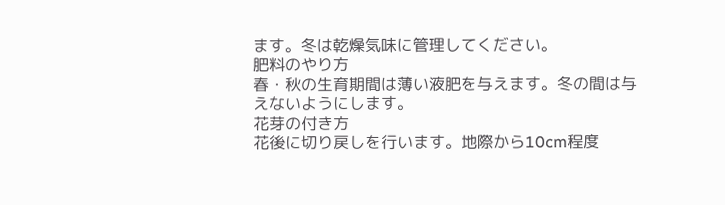ます。冬は乾燥気味に管理してください。
肥料のやり方
春・秋の生育期間は薄い液肥を与えます。冬の間は与えないようにします。
花芽の付き方
花後に切り戻しを行います。地際から10cm程度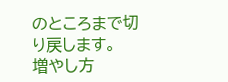のところまで切り戻します。
増やし方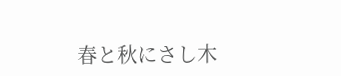春と秋にさし木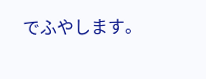でふやします。